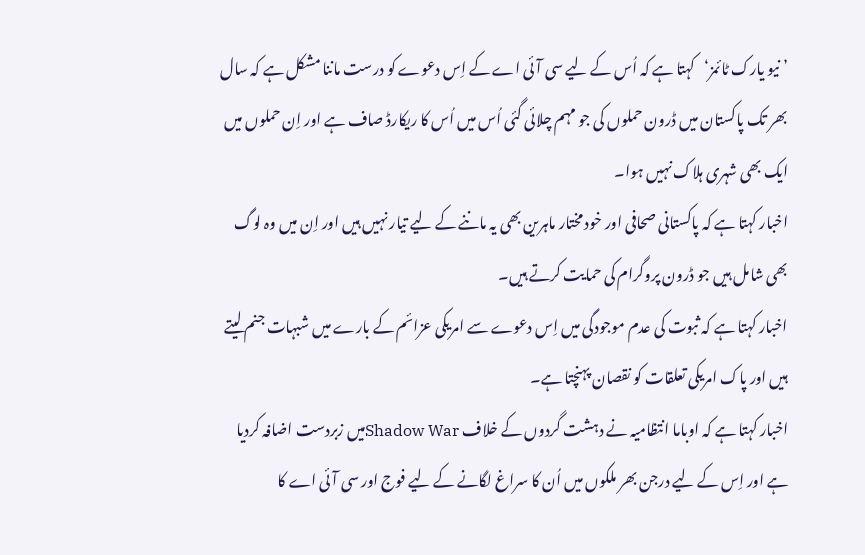’نیو یارک ٹائمز‘کہتا ہے کہ اُس کے لیے سی آئی اے کے اِس دعوے کو درست ماننا مشکل ہے کہ سال بھر تک پاکستان میں ڈرون حملوں کی جو مہم چلائی گئی اُس میں اُس کا ریکارڈ صاف ہے اور اِن حملوں میں ایک بھی شہری ہلاک نہیں ہوا۔
اخبار کہتا ہے کہ پاکستانی صحافی اور خود مختار ماہرین بھی یہ ماننے کے لیے تیار نہیں ہیں اور اِن میں وہ لوگ بھی شامل ہیں جو ڈرون پروگرام کی حمایت کرتے ہیں۔
اخبار کہتا ہے کہ ثبوت کی عدم موجودگی میں اِس دعوے سے امریکی عزائم کے بارے میں شبہات جنم لیتے ہیں اور پاک امریکی تعلقات کو نقصان پہنچتا ہے۔
اخبار کہتا ہے کہ اوباما انتظامیہ نے دہشت گردوں کے خلاف Shadow Warمیں زبردست اضافہ کردیا ہے اور اِس کے لیے درجن بھر ملکوں میں اُن کا سراغ لگانے کے لیے فوج اور سی آئی اے کا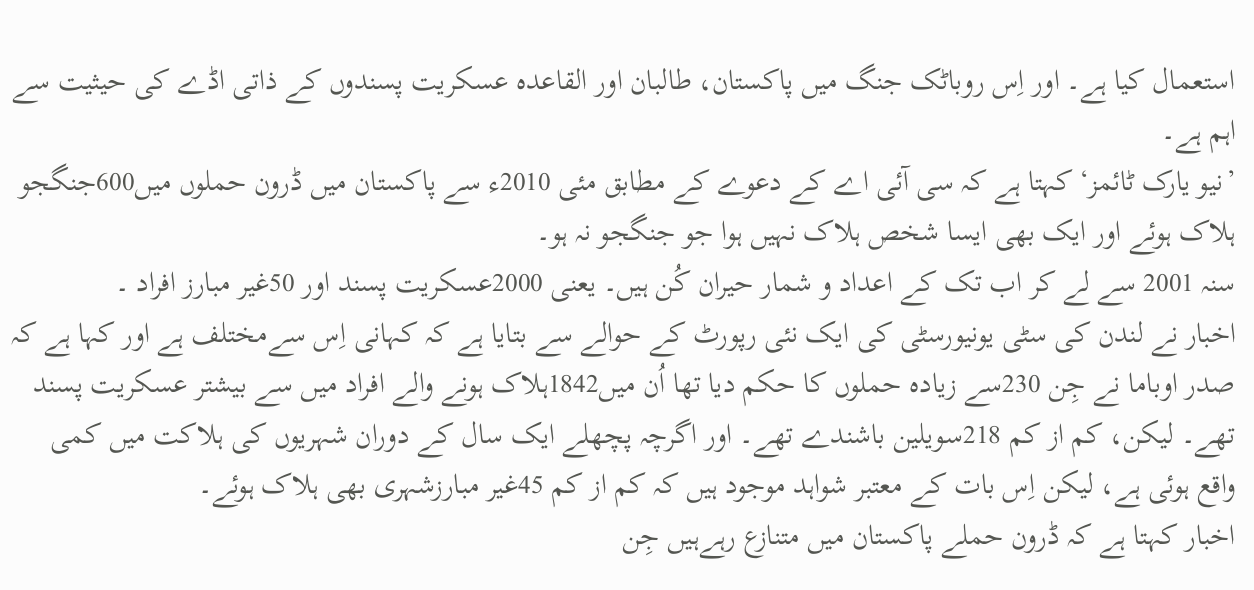استعمال کیا ہے۔ اور اِس روباٹک جنگ میں پاکستان، طالبان اور القاعدہ عسکریت پسندوں کے ذاتی اڈے کی حیثیت سے اہم ہے۔
’نیو یارک ٹائمز‘ کہتا ہے کہ سی آئی اے کے دعوے کے مطابق مئی 2010ء سے پاکستان میں ڈرون حملوں میں600جنگجو ہلاک ہوئے اور ایک بھی ایسا شخص ہلاک نہیں ہوا جو جنگجو نہ ہو۔
سنہ 2001 سے لے کر اب تک کے اعداد و شمار حیران کُن ہیں۔ یعنی 2000عسکریت پسند اور 50غیر مبارز افراد ۔
اخبار نے لندن کی سٹی یونیورسٹی کی ایک نئی رپورٹ کے حوالے سے بتایا ہے کہ کہانی اِس سےمختلف ہے اور کہا ہے کہ صدر اوباما نے جِن 230سے زیادہ حملوں کا حکم دیا تھا اُن میں1842ہلاک ہونے والے افراد میں سے بیشتر عسکریت پسند تھے۔ لیکن، کم از کم 218سویلین باشندے تھے۔ اور اگرچہ پچھلے ایک سال کے دوران شہریوں کی ہلاکت میں کمی واقع ہوئی ہے، لیکن اِس بات کے معتبر شواہد موجود ہیں کہ کم از کم 45غیر مبارزشہری بھی ہلاک ہوئے۔
اخبار کہتا ہے کہ ڈرون حملے پاکستان میں متنازع رہےہیں جِن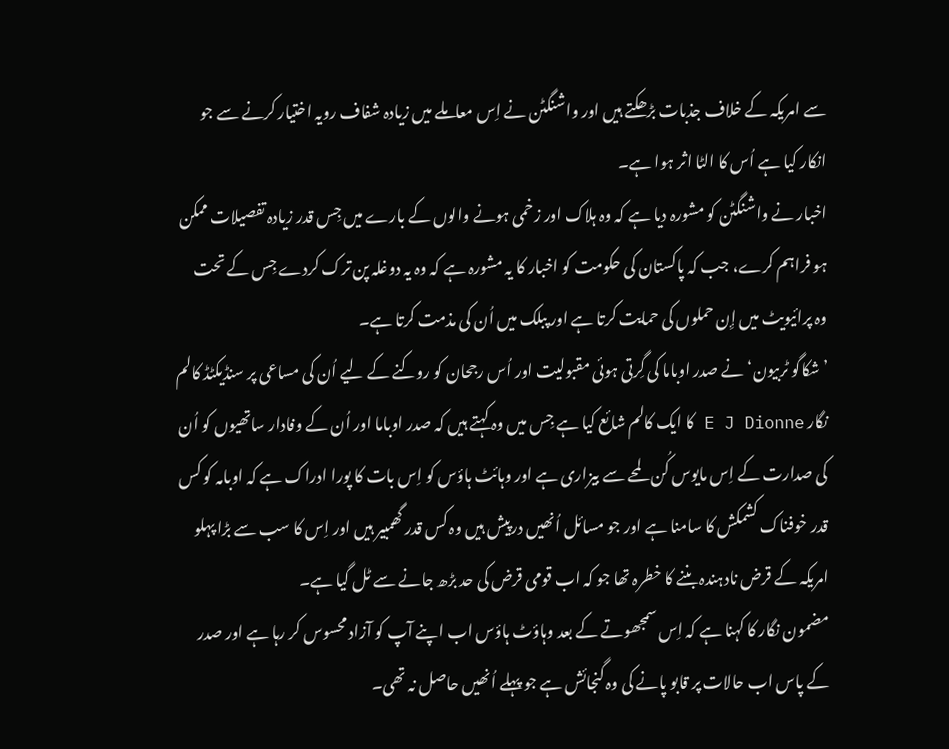سے امریکہ کے خلاف جذبات بڑھکتے ہیں اور واشنگٹن نے اِس معاملے میں زیادہ شفاف رویہ اختیار کرنے سے جو انکار کیا ہے اُس کا الٹا اثر ہوا ہے۔
اخبار نے واشنگٹن کو مشورہ دیا ہے کہ وہ ہلاک اور زخمی ہونے والوں کے بارے میں جِس قدر زیادہ تفصیلات ممکن ہو فراہم کرے، جب کہ پاکستان کی حکومت کو اخبار کا یہ مشورہ ہے کہ وہ یہ دوغلہ پن ترک کردے جِس کے تحت وہ پرائیویٹ میں إِن حملوں کی حمایت کرتا ہے اور پبلک میں اُن کی مذمت کرتا ہے۔
’شکاگو ٹربیون‘ نے صدر اوباما کی گِرتی ہوئی مقبولیت اور اُس رجحان کو روکنے کے لیے اُن کی مساعی پر سنڈیکٹڈ کالم نگار E J Dionne کا ایک کالم شائع کیا ہے جِس میں وہ کہتے ہیں کہ صدر اوباما اور اُن کے وفادار ساتھیوں کو اُن کی صدارت کے اِس مایوس کُن لمحے سے بیزاری ہے اور وہائٹ ہاؤس کو اِس بات کا پورا ادراک ہے کہ اوبامہ کو کس قدر خوفناک کشمکش کا سامنا ہے اور جو مسائل اُنھیں درپیش ہیں وہ کس قدر گھمبیر ہیں اور اِس کا سب سے بڑا پہلو امریکہ کے قرض نادہندہ بننے کا خطرہ تھا جو کہ اب قومی قرض کی حد بڑھ جانے سے ٹل گیا ہے۔
مضمون نگار کا کہنا ہے کہ اِس سمجھوتے کے بعد وہاؤٹ ہاؤس اب اپنے آپ کو آزاد محسوس کر رہا ہے اور صدر کے پاس اب حالات پر قابو پانے کی وہ گنجائش ہے جو پہلے اُنھیں حاصل نہ تھی۔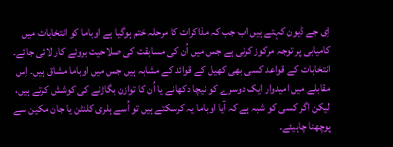اِی جے ڈیون کہتے ہیں اب جب کہ مذاکرات کا مرحلہ ختم ہوگیا ہے اوباما کو انتخابات میں کامیابی پر توجہ مرکوز کرنی ہے جس میں اُن کی مسابقت کی صلاحیت بروئے کار لائی جائے۔
انتخابات کے قواعد کسی بھی کھیل کے قوائد کے مشابہ ہیں جس میں اوباما مشاق ہیں۔ اِس مقابلے میں امیدوار ایک دوسرے کو نیچا دکھانے یا اُن کا توازن بگاڑنے کی کوشش کرتے ہیں، لیکن اگر کسی کو شبہ ہے کہ آیا اوباما یہ کرسکتے ہیں تو اُسے ہلری کلنٹن یا جان مکین سے پوچھنا چاہیئے۔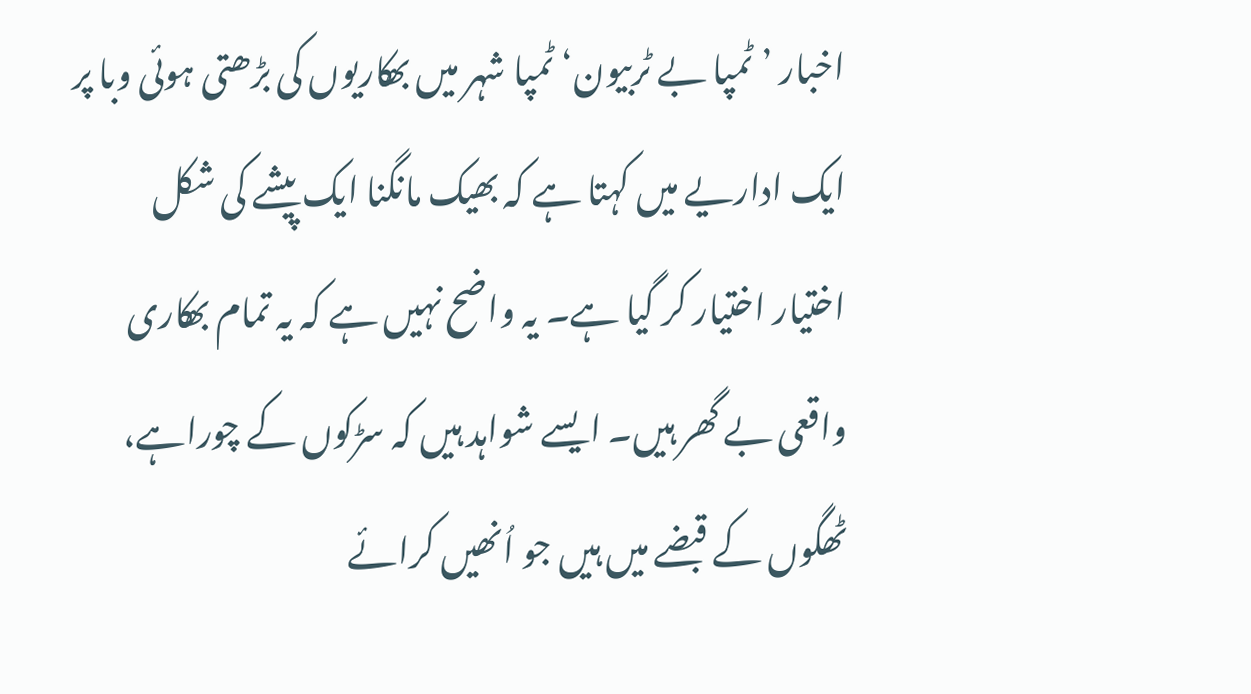اخبار ’ٹمپا بے ٹربیون‘ ٹمپا شہر میں بھکاریوں کی بڑھتی ہوئی وبا پر ایک اداریے میں کہتا ہے کہ بھیک مانگنا ایک پیشے کی شکل اختیار اختیار کر گیا ہے۔ یہ واضح نہیں ہے کہ یہ تمام بھکاری واقعی بے گھر ہیں۔ ایسے شواہد ہیں کہ سڑکوں کے چوراہے، ٹھگوں کے قبضے میں ہیں جو اُنھیں کرائے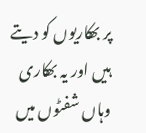پر بھکاریوں کو دیتے ہیں اور یہ بھکاری وہاں شفٹوں میں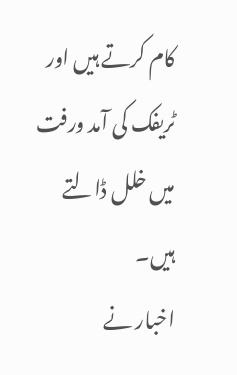کام کرتے ہیں اور ٹریفک کی آمد ورفت میں خلل ڈالتے ہیں۔
اخبار نے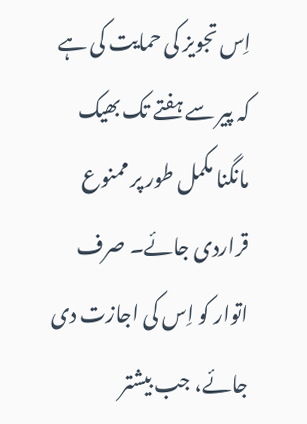اِس تجویز کی حمایت کی ہے کہ پیر سے ہفتے تک بھیک مانگنا مکمل طور پر ممنوع قراردی جائے۔ صرف اتوار کو اِس کی اجازت دی جائے، جب بیشتر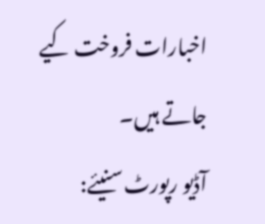اخبارات فروخت کیے جاتے ہیں۔
آڈیو رپورٹ سنیئے: